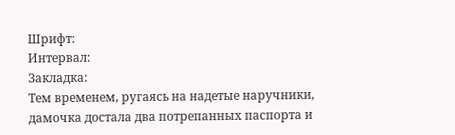Шрифт:
Интервал:
Закладка:
Тем временем, ругаясь на надетые наручники, дамочка достала два потрепанных паспорта и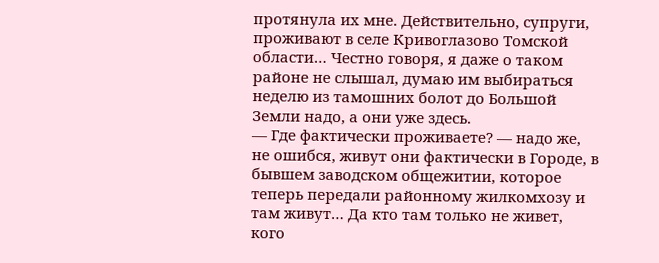протянула их мне. Действительно, супруги, проживают в селе Кривоглазово Томской области… Честно говоря, я даже о таком районе не слышал, думаю им выбираться неделю из тамошних болот до Большой Земли надо, а они уже здесь.
— Где фактически проживаете? — надо же, не ошибся, живут они фактически в Городе, в бывшем заводском общежитии, которое теперь передали районному жилкомхозу и там живут… Да кто там только не живет, кого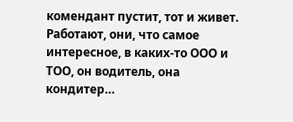комендант пустит, тот и живет. Работают, они, что самое интересное, в каких-то ООО и ТОО, он водитель, она кондитер…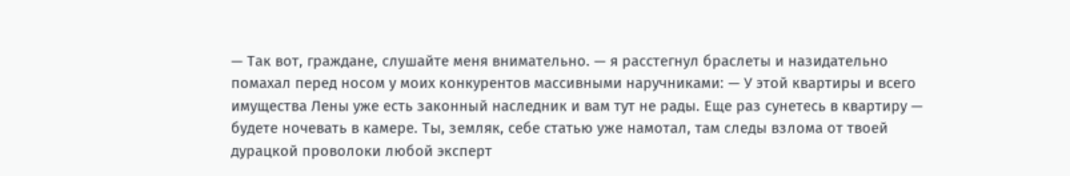— Так вот, граждане, слушайте меня внимательно. — я расстегнул браслеты и назидательно помахал перед носом у моих конкурентов массивными наручниками: — У этой квартиры и всего имущества Лены уже есть законный наследник и вам тут не рады. Еще раз сунетесь в квартиру — будете ночевать в камере. Ты, земляк, себе статью уже намотал, там следы взлома от твоей дурацкой проволоки любой эксперт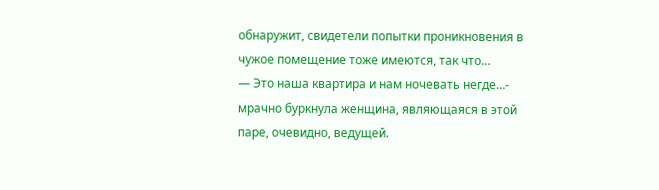обнаружит, свидетели попытки проникновения в чужое помещение тоже имеются, так что…
— Это наша квартира и нам ночевать негде…- мрачно буркнула женщина, являющаяся в этой паре, очевидно, ведущей.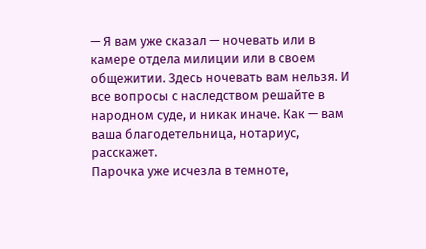— Я вам уже сказал — ночевать или в камере отдела милиции или в своем общежитии. Здесь ночевать вам нельзя. И все вопросы с наследством решайте в народном суде, и никак иначе. Как — вам ваша благодетельница, нотариус, расскажет.
Парочка уже исчезла в темноте,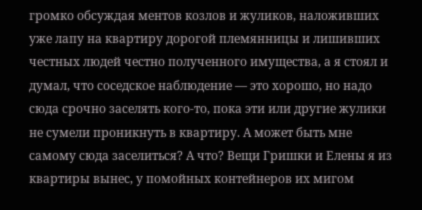громко обсуждая ментов козлов и жуликов, наложивших уже лапу на квартиру дорогой племянницы и лишивших честных людей честно полученного имущества, а я стоял и думал, что соседское наблюдение — это хорошо, но надо сюда срочно заселять кого-то, пока эти или другие жулики не сумели проникнуть в квартиру. А может быть мне самому сюда заселиться? А что? Вещи Гришки и Елены я из квартиры вынес, у помойных контейнеров их мигом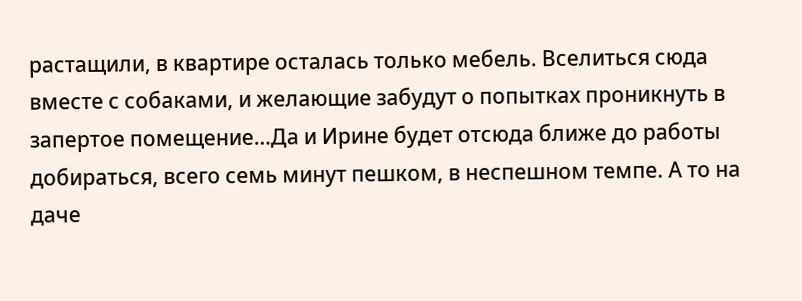растащили, в квартире осталась только мебель. Вселиться сюда вместе с собаками, и желающие забудут о попытках проникнуть в запертое помещение…Да и Ирине будет отсюда ближе до работы добираться, всего семь минут пешком, в неспешном темпе. А то на даче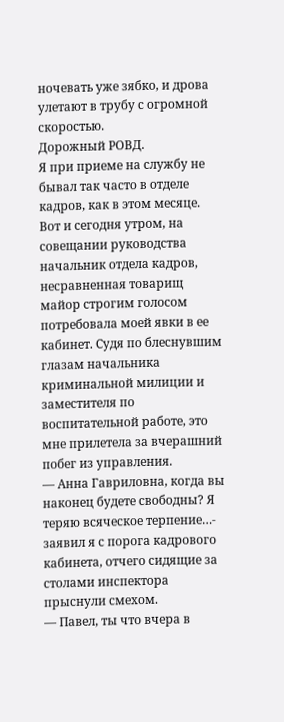ночевать уже зябко, и дрова улетают в трубу с огромной скоростью.
Дорожный РОВД.
Я при приеме на службу не бывал так часто в отделе кадров, как в этом месяце. Вот и сегодня утром, на совещании руководства начальник отдела кадров, несравненная товарищ майор строгим голосом потребовала моей явки в ее кабинет. Судя по блеснувшим глазам начальника криминальной милиции и заместителя по воспитательной работе, это мне прилетела за вчерашний побег из управления.
— Анна Гавриловна, когда вы наконец будете свободны? Я теряю всяческое терпение…- заявил я с порога кадрового кабинета, отчего сидящие за столами инспектора прыснули смехом.
— Павел, ты что вчера в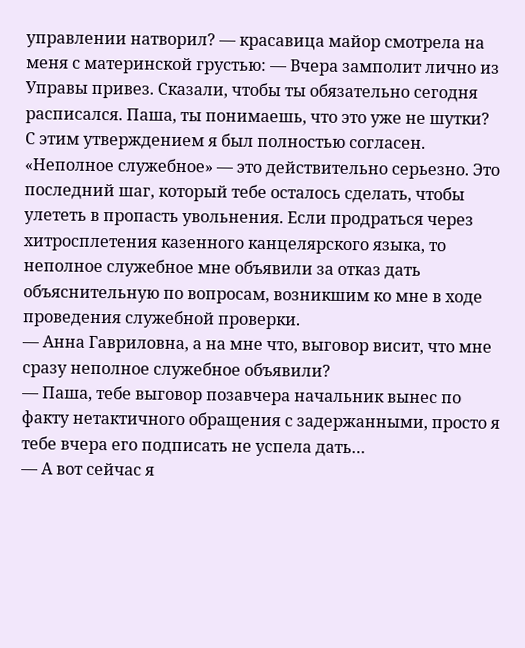управлении натворил? — красавица майор смотрела на меня с материнской грустью: — Вчера замполит лично из Управы привез. Сказали, чтобы ты обязательно сегодня расписался. Паша, ты понимаешь, что это уже не шутки?
С этим утверждением я был полностью согласен. «Неполное служебное» — это действительно серьезно. Это последний шаг, который тебе осталось сделать, чтобы улететь в пропасть увольнения. Если продраться через хитросплетения казенного канцелярского языка, то неполное служебное мне объявили за отказ дать объяснительную по вопросам, возникшим ко мне в ходе проведения служебной проверки.
— Анна Гавриловна, а на мне что, выговор висит, что мне сразу неполное служебное объявили?
— Паша, тебе выговор позавчера начальник вынес по факту нетактичного обращения с задержанными, просто я тебе вчера его подписать не успела дать…
— А вот сейчас я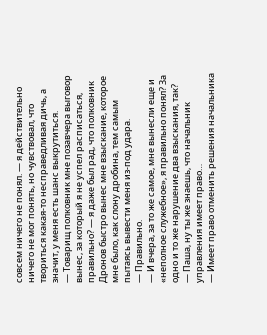совсем ничего не понял. — я действительно ничего не мог понять, но чувствовал, что твориться какая-то несправедливая дичь, а значит, у меня есть шанс выкрутиться.
— Товарищ полковник мне позавчера выговор вынес, за который я не успел расписаться, правильно? — я даже был рад, что полковник Дронов быстро вынес мне взыскание, которое мне было, как слону дробина, тем самым пытаясь вывести меня из-под удара.
— Правильно.
— И вчера, за то же самое, мне вынесли еще и «неполное служебное», я правильно понял? За одно и то же нарушение два взыскания, так?
— Паша, ну ты же знаешь, что начальник управления имеет право…
— Имеет право отменить решения начальника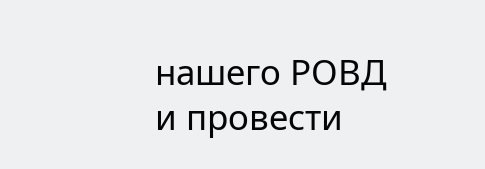нашего РОВД и провести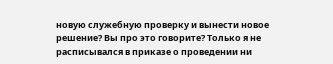новую служебную проверку и вынести новое решение? Вы про это говорите? Только я не расписывался в приказе о проведении ни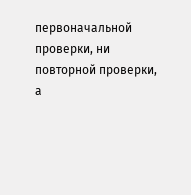первоначальной проверки, ни повторной проверки, а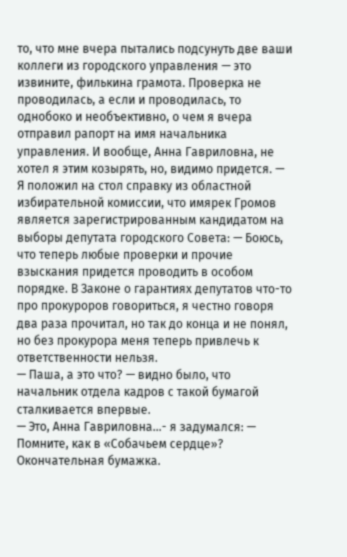то, что мне вчера пытались подсунуть две ваши коллеги из городского управления — это извините, филькина грамота. Проверка не проводилась, а если и проводилась, то однобоко и необъективно, о чем я вчера отправил рапорт на имя начальника управления. И вообще, Анна Гавриловна, не хотел я этим козырять, но, видимо придется. — Я положил на стол справку из областной избирательной комиссии, что имярек Громов является зарегистрированным кандидатом на выборы депутата городского Совета: — Боюсь, что теперь любые проверки и прочие взыскания придется проводить в особом порядке. В Законе о гарантиях депутатов что-то про прокуроров говориться, я честно говоря два раза прочитал, но так до конца и не понял, но без прокурора меня теперь привлечь к ответственности нельзя.
— Паша, а это что? — видно было, что начальник отдела кадров с такой бумагой сталкивается впервые.
— Это, Анна Гавриловна…- я задумался: — Помните, как в «Собачьем сердце»? Окончательная бумажка.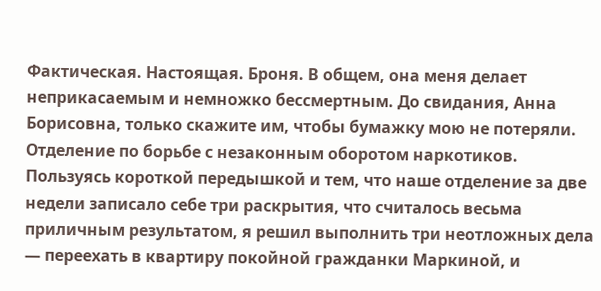Фактическая. Настоящая. Броня. В общем, она меня делает неприкасаемым и немножко бессмертным. До свидания, Анна Борисовна, только скажите им, чтобы бумажку мою не потеряли.
Отделение по борьбе с незаконным оборотом наркотиков.
Пользуясь короткой передышкой и тем, что наше отделение за две недели записало себе три раскрытия, что считалось весьма приличным результатом, я решил выполнить три неотложных дела — переехать в квартиру покойной гражданки Маркиной, и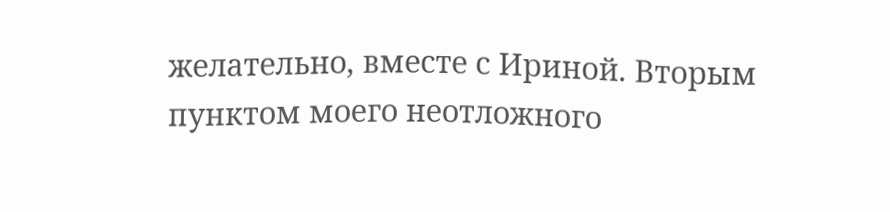желательно, вместе с Ириной. Вторым пунктом моего неотложного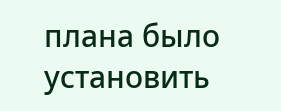плана было установить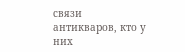связи антикваров, кто у них